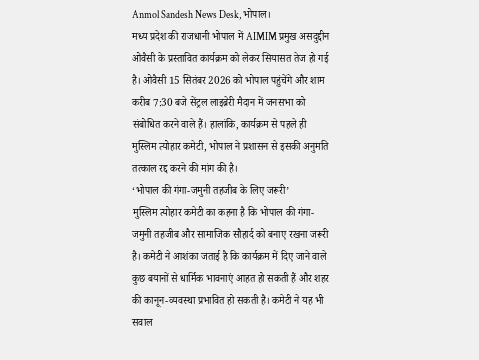Anmol Sandesh News Desk, भोपाल।
मध्य प्रदेश की राजधानी भोपाल में AIMIM प्रमुख असदुद्दीन ओवैसी के प्रस्तावित कार्यक्रम को लेकर सियासत तेज हो गई है। ओवैसी 15 सितंबर 2026 को भोपाल पहुंचेंगे और शाम करीब 7:30 बजे सेंट्रल लाइब्रेरी मैदान में जनसभा को संबोधित करने वाले हैं। हालांकि, कार्यक्रम से पहले ही मुस्लिम त्योहार कमेटी, भोपाल ने प्रशासन से इसकी अनुमति तत्काल रद्द करने की मांग की है।
‘भोपाल की गंगा-जमुनी तहजीब के लिए जरूरी’
मुस्लिम त्योहार कमेटी का कहना है कि भोपाल की गंगा-जमुनी तहजीब और सामाजिक सौहार्द को बनाए रखना जरूरी है। कमेटी ने आशंका जताई है कि कार्यक्रम में दिए जाने वाले कुछ बयानों से धार्मिक भावनाएं आहत हो सकती हैं और शहर की कानून-व्यवस्था प्रभावित हो सकती है। कमेटी ने यह भी सवाल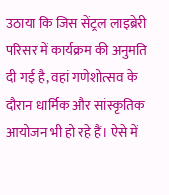उठाया कि जिस सेंट्रल लाइब्रेरी परिसर में कार्यक्रम की अनुमति दी गई है, वहां गणेशोत्सव के दौरान धार्मिक और सांस्कृतिक आयोजन भी हो रहे हैं। ऐसे में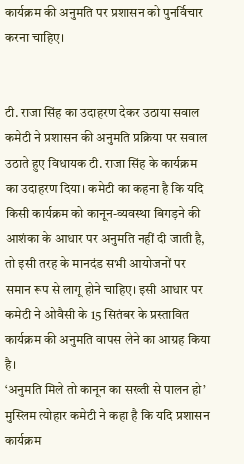कार्यक्रम की अनुमति पर प्रशासन को पुनर्विचार करना चाहिए।


टी. राजा सिंह का उदाहरण देकर उठाया सवाल
कमेटी ने प्रशासन की अनुमति प्रक्रिया पर सवाल उठाते हुए विधायक टी. राजा सिंह के कार्यक्रम का उदाहरण दिया। कमेटी का कहना है कि यदि किसी कार्यक्रम को कानून-व्यवस्था बिगड़ने की आशंका के आधार पर अनुमति नहीं दी जाती है, तो इसी तरह के मानदंड सभी आयोजनों पर समान रूप से लागू होने चाहिए। इसी आधार पर कमेटी ने ओवैसी के 15 सितंबर के प्रस्तावित कार्यक्रम की अनुमति वापस लेने का आग्रह किया है।
‘अनुमति मिले तो कानून का सख्ती से पालन हो’
मुस्लिम त्योहार कमेटी ने कहा है कि यदि प्रशासन कार्यक्रम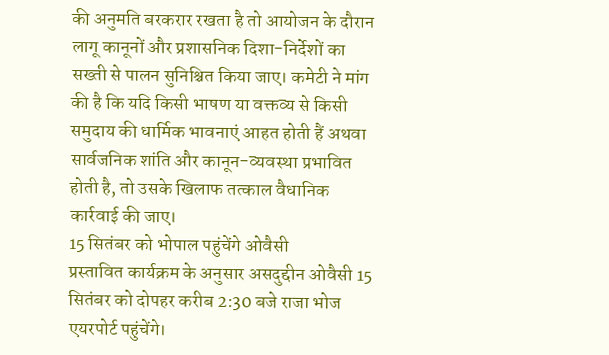की अनुमति बरकरार रखता है तो आयोजन के दौरान लागू कानूनों और प्रशासनिक दिशा-निर्देशों का सख्ती से पालन सुनिश्चित किया जाए। कमेटी ने मांग की है कि यदि किसी भाषण या वक्तव्य से किसी समुदाय की धार्मिक भावनाएं आहत होती हैं अथवा सार्वजनिक शांति और कानून-व्यवस्था प्रभावित होती है, तो उसके खिलाफ तत्काल वैधानिक कार्रवाई की जाए।
15 सितंबर को भोपाल पहुंचेंगे ओवैसी
प्रस्तावित कार्यक्रम के अनुसार असदुद्दीन ओवैसी 15 सितंबर को दोपहर करीब 2:30 बजे राजा भोज एयरपोर्ट पहुंचेंगे।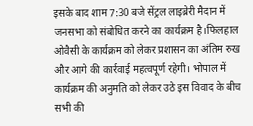इसके बाद शाम 7:30 बजे सेंट्रल लाइब्रेरी मैदान में जनसभा को संबोधित करने का कार्यक्रम है।फिलहाल ओवैसी के कार्यक्रम को लेकर प्रशासन का अंतिम रुख और आगे की कार्रवाई महत्वपूर्ण रहेगी। भोपाल में कार्यक्रम की अनुमति को लेकर उठे इस विवाद के बीच सभी की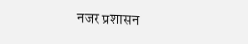नजर प्रशासन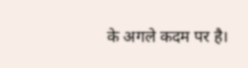के अगले कदम पर है।